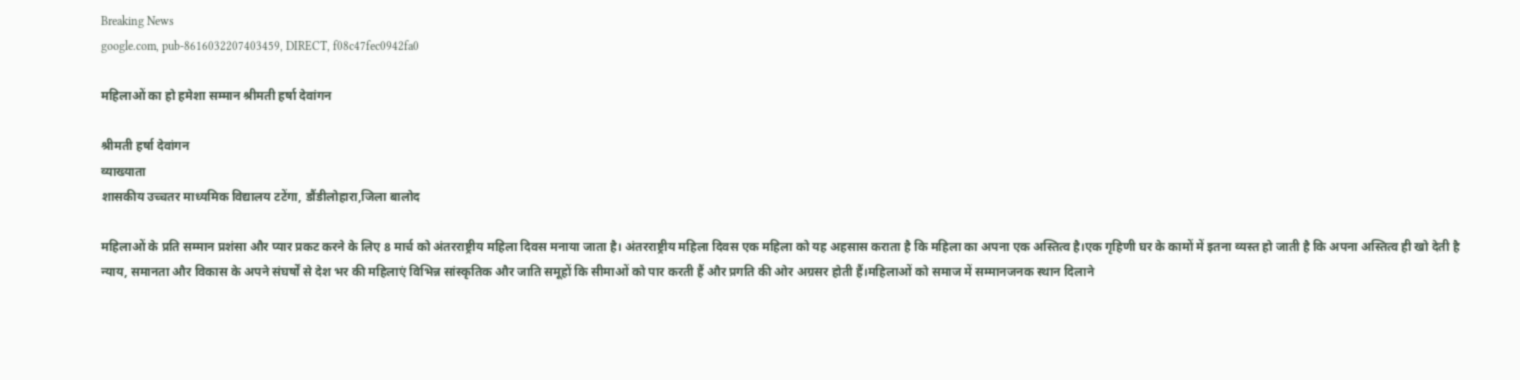Breaking News
google.com, pub-8616032207403459, DIRECT, f08c47fec0942fa0

महिलाओं का हो हमेशा सम्मान श्रीमती हर्षा देवांगन

श्रीमती हर्षा देवांगन
व्याख्याता
शासकीय उच्चतर माध्यमिक विद्यालय टटेंगा, डौंडीलोहारा,जिला बालोद

महिलाओं के प्रति सम्मान प्रशंसा और प्यार प्रकट करने के लिए 8 मार्च को अंतरराष्ट्रीय महिला दिवस मनाया जाता है। अंतरराष्ट्रीय महिला दिवस एक महिला को यह अहसास कराता है कि महिला का अपना एक अस्तित्व है।एक गृहिणी घर के कामों में इतना व्यस्त हो जाती है कि अपना अस्तित्व ही खो देती है न्याय, समानता और विकास के अपने संघर्षों से देश भर की महिलाएं विभिन्न सांस्कृतिक और जाति समूहों कि सीमाओं को पार करती हैं और प्रगति की ओर अग्रसर होती हैं।महिलाओं को समाज में सम्मानजनक स्थान दिलाने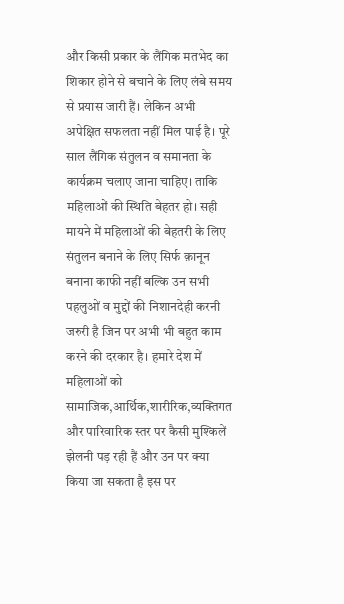और किसी प्रकार के लैंगिक मतभेद का शिकार होने से बचाने के लिए लंबे समय से प्रयास जारी हैं। लेकिन अभी अपेक्षित सफलता नहीं मिल पाई है। पूरे साल लैंगिक संतुलन व समानता के कार्यक्रम चलाए जाना चाहिए। ताकि महिलाओं की स्थिति बेहतर हो। सही मायने में महिलाओं की बेहतरी के लिए संतुलन बनाने के लिए सिर्फ क़ानून बनाना काफी नहीं बल्कि उन सभी पहलुओं व मुद्दों की निशानदेही करनी जरुरी है जिन पर अभी भी बहुत काम करने की दरकार है। हमारे देश में महिलाओं को सामाजिक,आर्थिक,शारीरिक,व्यक्तिगत और पारिवारिक स्तर पर कैसी मुश्किलें झेलनी पड़ रही हैं और उन पर क्या किया जा सकता है इस पर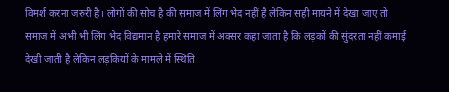विमर्श करना जरुरी है। लोगों की सोच है की समाज में लिंग भेद नहीं है लेकिन सही मायने में देखा जाए तो समाज में अभी भी लिंग भेद विद्यमान है हमारे समाज में अक्सर कहा जाता है कि लड़कों की सुंदरता नहीं कमाई देखी जाती है लेकिन लड़कियों के मामले में स्थिति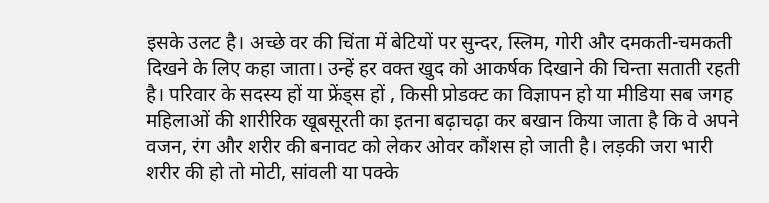इसके उलट है। अच्छे वर की चिंता में बेटियों पर सुन्दर, स्लिम, गोरी और दमकती-चमकती दिखने के लिए कहा जाता। उन्हें हर वक्त खुद को आकर्षक दिखाने की चिन्ता सताती रहती है। परिवार के सदस्य हों या फ्रेंड्स हों , किसी प्रोडक्ट का विज्ञापन हो या मीडिया सब जगह महिलाओं की शारीरिक खूबसूरती का इतना बढ़ाचढ़ा कर बखान किया जाता है कि वे अपने वजन, रंग और शरीर की बनावट को लेकर ओवर कौंशस हो जाती है। लड़की जरा भारी शरीर की हो तो मोटी, सांवली या पक्के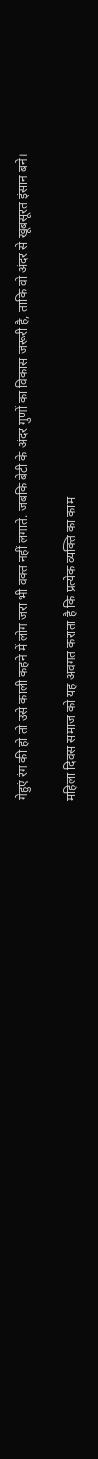गेहुएं रंग की हो तो उसे काली कहने में लोग जरा भी वक्त नहीं लगाते. जबकि बेटी के अंदर गुणों का विकास जरूरी है, ताकि वो अंदर से खूबसूरत इंसान बने।

महिला दिवस समाज को यह अवगत कराता है कि प्रत्येक व्यक्ति का काम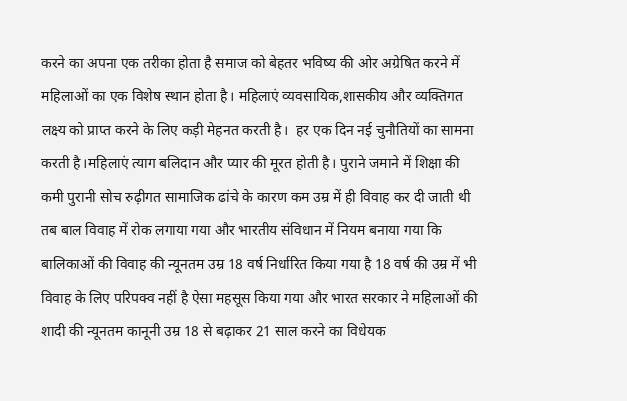करने का अपना एक तरीका होता है समाज को बेहतर भविष्य की ओर अग्रेषित करने में महिलाओं का एक विशेष स्थान होता है। महिलाएं व्यवसायिक,शासकीय और व्यक्तिगत लक्ष्य को प्राप्त करने के लिए कड़ी मेहनत करती है।  हर एक दिन नई चुनौतियों का सामना करती है।महिलाएं त्याग बलिदान और प्यार की मूरत होती है। पुराने जमाने में शिक्षा की कमी पुरानी सोच रुढ़ीगत सामाजिक ढांचे के कारण कम उम्र में ही विवाह कर दी जाती थी तब बाल विवाह में रोक लगाया गया और भारतीय संविधान में नियम बनाया गया कि बालिकाओं की विवाह की न्यूनतम उम्र 18 वर्ष निर्धारित किया गया है 18 वर्ष की उम्र में भी विवाह के लिए परिपक्व नहीं है ऐसा महसूस किया गया और भारत सरकार ने महिलाओं की शादी की न्‍यूनतम कानूनी उम्र 18 से बढ़ाकर 21 साल करने का विधेयक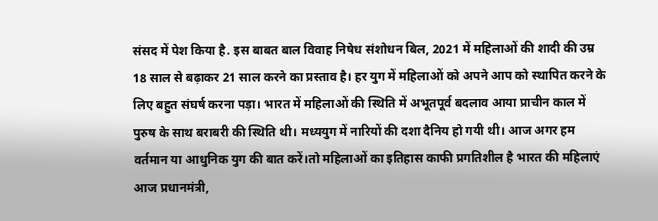संसद में पेश किया है. इस बाबत बाल विवाह निषेध संशोधन बिल, 2021 में महिलाओं की शादी की उम्र 18 साल से बढ़ाकर 21 साल करने का प्रस्ताव है। हर युग में महिलाओं को अपने आप को स्थापित करने के लिए बहुत संघर्ष करना पड़ा। भारत में महिलाओं की स्थिति में अभूतपूर्व बदलाव आया प्राचीन काल में पुरुष के साथ बराबरी की स्थिति थी। मध्ययुग में नारियों की दशा दैनिय हो गयी थी। आज अगर हम वर्तमान या आधुनिक युग की बात करें।तो महिलाओं का इतिहास काफी प्रगतिशील है भारत की महिलाएं आज प्रधानमंत्री,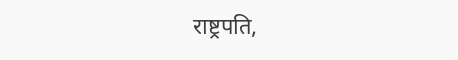राष्ट्रपति,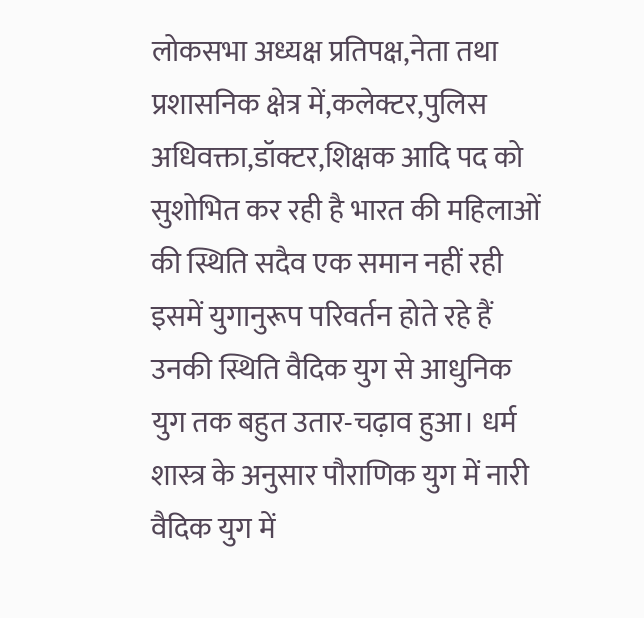लोकसभा अध्यक्ष प्रतिपक्ष,नेता तथा प्रशासनिक क्षेत्र में,कलेक्टर,पुलिस अधिवक्ता,डॉक्टर,शिक्षक आदि पद को सुशोभित कर रही है भारत की महिलाओं की स्थिति सदैव एक समान नहीं रही इसमें युगानुरूप परिवर्तन होते रहे हैं उनकी स्थिति वैदिक युग से आधुनिक युग तक बहुत उतार-चढ़ाव हुआ। धर्म शास्त्र के अनुसार पौराणिक युग में नारी वैदिक युग में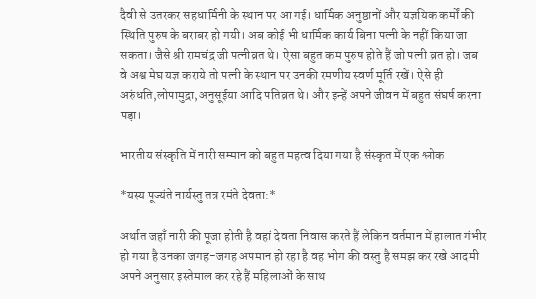दैवी से उतरकर सहधार्मिनी के स्थान पर आ गई। धार्मिक अनुष्ठानों और यज्ञयिक कर्मों की स्थिति पुरुष के बराबर हो गयी। अब कोई भी धार्मिक कार्य बिना पत्नी के नहीं किया जा सकता। जैसे श्री रामचंद्र जी पत्नीव्रत थे। ऐसा बहुत कम पुरुष होते हैं जो पत्नी व्रत हो। जब वे अश्व मेघ यज्ञ कराये तो पत्नी के स्थान पर उनकी रमणीय स्वर्ण मूर्ति रखें। ऐसे ही अरुंधति,लोपामुद्रा,अनुसूईया आदि पतिव्रत थे। और इन्हें अपने जीवन में बहुत संघर्ष करना पड़ा।

भारतीय संस्कृति में नारी सम्मान को बहुत महत्व दिया गया है संस्कृत में एक श्लोक

*यस्य पूज्यंते नार्यस्तु तत्र रमंते देवता:*

अर्थात जहाँ नारी की पूजा होती है वहां देवता निवास करते हैं लेकिन वर्तमान में हालात गंभीर हो गया है उनका जगह-जगह अपमान हो रहा है वह भोग की वस्तु है समझ कर रखे आदमी अपने अनुसार इस्तेमाल कर रहे हैं महिलाओं के साथ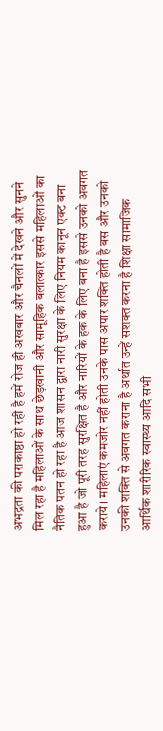अभद्रता की पराकाष्ठा हो रही है हमें रोज ही अखबार और चैनलों में देखने और सुनने मिल रहा है महिलाओं के साथ छेड़खानी और सामूहिक बलात्कार इससे महिलाओं का नैतिक पतन हो रहा है आज शासन द्वारा नारी सुरक्षा के लिए नियम कानून एक्ट बना हुआ है जो पूरी तरह सुरक्षित है और नारियों के हक के लिए बना है इससे उनको अवगत कराये। महिलाएं कमजोर नहीं होती उनके पास अपार शक्ति होती है बस और उनको उनकी शक्ति से अवगत कराना है अर्थात उन्हें सशक्त करना है शिक्षा सामाजिक आर्थिक शारीरिक स्वास्थ्य आदि सभी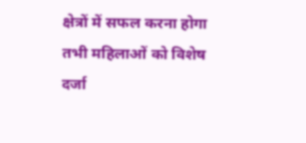क्षेत्रों में सफल करना होगा तभी महिलाओं को विशेष दर्जा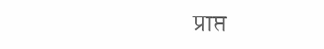प्राप्त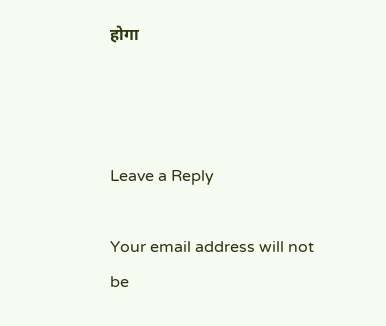होगा



Leave a Reply

Your email address will not be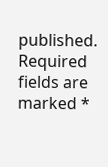published. Required fields are marked *